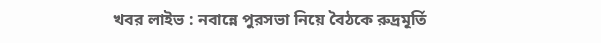খবর লাইভ : নবান্নে পুরসভা নিয়ে বৈঠকে রুদ্রমূর্তি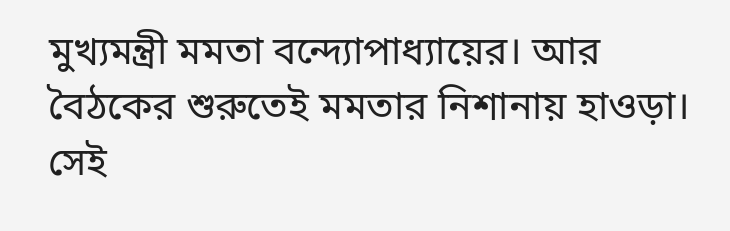মুখ্যমন্ত্রী মমতা বন্দ্যোপাধ্যায়ের। আর বৈঠকের শুরুতেই মমতার নিশানায় হাওড়া। সেই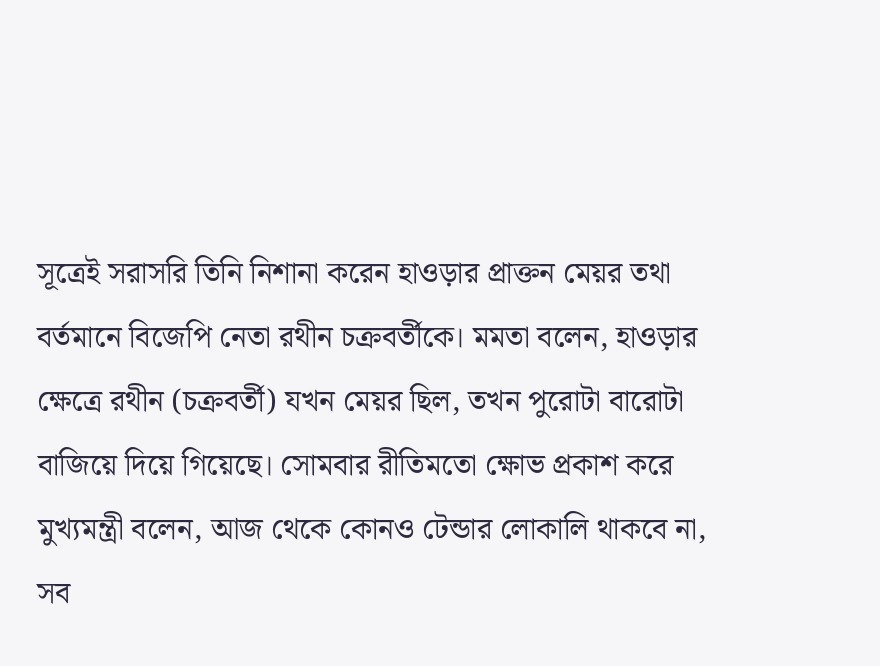সূত্রেই সরাসরি তিনি নিশানা করেন হাওড়ার প্রাক্তন মেয়র তথা বর্তমানে বিজেপি নেতা রথীন চক্রবর্তীকে। মমতা বলেন, হাওড়ার ক্ষেত্রে রথীন (চক্রবর্তী) যখন মেয়র ছিল, তখন পুরোটা বারোটা বাজিয়ে দিয়ে গিয়েছে। সোমবার রীতিমতো ক্ষোভ প্রকাশ করে মুখ্যমন্ত্রী বলেন, আজ থেকে কোনও টেন্ডার লোকালি থাকবে না, সব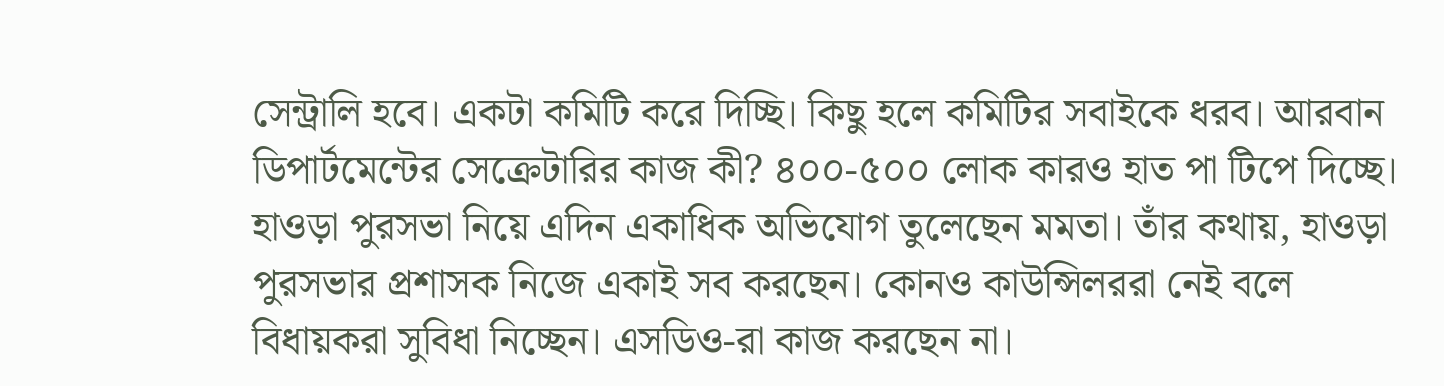সেন্ট্রালি হবে। একটা কমিটি করে দিচ্ছি। কিছু হলে কমিটির সবাইকে ধরব। আরবান ডিপার্টমেন্টের সেক্রেটারির কাজ কী? ৪০০-৫০০ লোক কারও হাত পা টিপে দিচ্ছে।
হাওড়া পুরসভা নিয়ে এদিন একাধিক অভিযোগ তুলেছেন মমতা। তাঁর কথায়, হাওড়া পুরসভার প্রশাসক নিজে একাই সব করছেন। কোনও কাউন্সিলররা নেই বলে বিধায়করা সুবিধা নিচ্ছেন। এসডিও-রা কাজ করছেন না।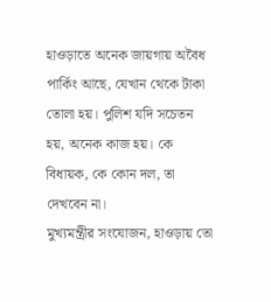হাওড়াতে অনেক জায়গায় অবৈধ পার্কিং আছে, যেখান থেকে টাকা তোলা হয়। পুলিশ যদি সচেতন হয়, অনেক কাজ হয়। কে বিধায়ক, কে কোন দল, তা দেখবেন না।
মুখ্যমন্ত্রীর সংযোজন, হাওড়ায় তো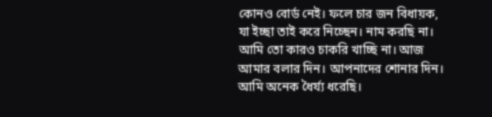কোনও বোর্ড নেই। ফলে চার জন বিধায়ক, যা ইচ্ছা তাই করে নিচ্ছেন। নাম করছি না। আমি তো কারও চাকরি খাচ্ছি না। আজ আমার বলার দিন। আপনাদের শোনার দিন। আমি অনেক ধৈর্য্য ধরেছি।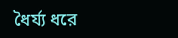ধৈর্য্য ধরে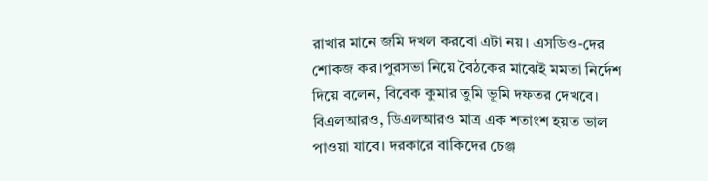রাখার মানে জমি দখল করবো এটা নয়। এসডিও-দের শোকজ কর।পুরসভা নিয়ে বৈঠকের মাঝেই মমতা নির্দেশ দিয়ে বলেন, বিবেক কুমার তুমি ভূমি দফতর দেখবে। বিএলআরও, ডিএলআরও মাত্র এক শতাংশ হয়ত ভাল পাওয়া যাবে। দরকারে বাকিদের চেঞ্জ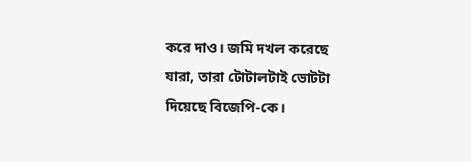করে দাও। জমি দখল করেছে যারা, তারা টোটালটাই ভোটটা দিয়েছে বিজেপি-কে।